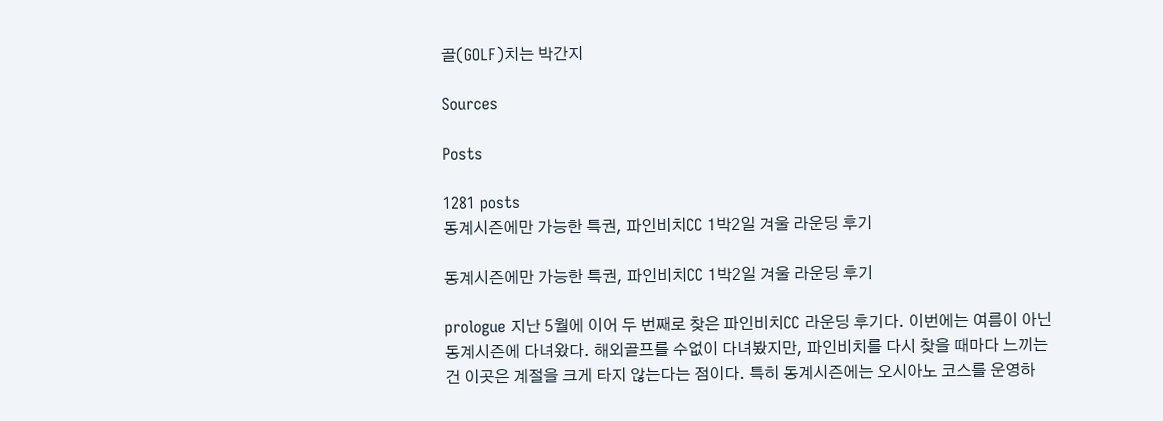골(GOLF)치는 박간지

Sources

Posts

1281 posts
동계시즌에만 가능한 특권, 파인비치CC 1박2일 겨울 라운딩 후기

동계시즌에만 가능한 특권, 파인비치CC 1박2일 겨울 라운딩 후기

prologue 지난 5월에 이어 두 번째로 찾은 파인비치CC 라운딩 후기다. 이번에는 여름이 아닌 동계시즌에 다녀왔다. 해외골프를 수없이 다녀봤지만, 파인비치를 다시 찾을 때마다 느끼는 건 이곳은 계절을 크게 타지 않는다는 점이다. 특히 동계시즌에는 오시아노 코스를 운영하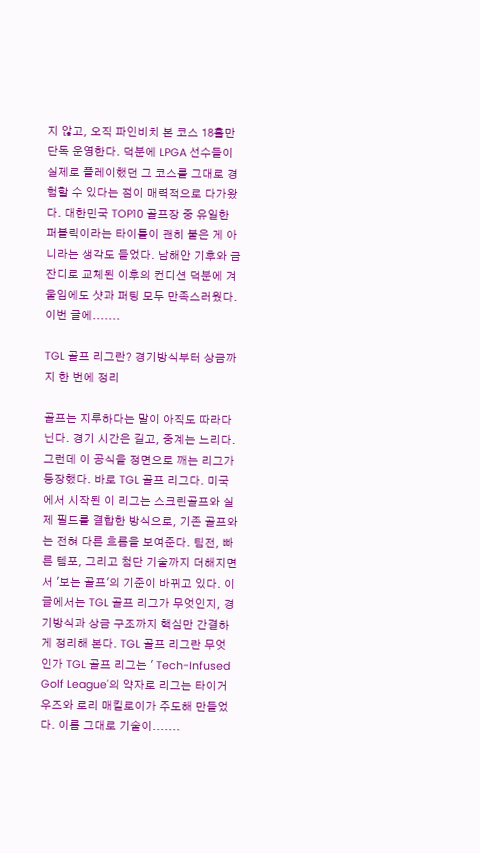지 않고, 오직 파인비치 본 코스 18홀만 단독 운영한다. 덕분에 LPGA 선수들이 실제로 플레이했던 그 코스를 그대로 경험할 수 있다는 점이 매력적으로 다가왔다. 대한민국 TOP10 골프장 중 유일한 퍼블릭이라는 타이틀이 괜히 붙은 게 아니라는 생각도 들었다. 남해안 기후와 금잔디로 교체된 이후의 컨디션 덕분에 겨울임에도 샷과 퍼팅 모두 만족스러웠다. 이번 글에.......

TGL 골프 리그란? 경기방식부터 상금까지 한 번에 정리

골프는 지루하다는 말이 아직도 따라다닌다. 경기 시간은 길고, 중계는 느리다. 그런데 이 공식을 정면으로 깨는 리그가 등장했다. 바로 TGL 골프 리그다. 미국에서 시작된 이 리그는 스크린골프와 실제 필드를 결합한 방식으로, 기존 골프와는 전혀 다른 흐름을 보여준다. 팀전, 빠른 템포, 그리고 첨단 기술까지 더해지면서 '보는 골프'의 기준이 바뀌고 있다. 이 글에서는 TGL 골프 리그가 무엇인지, 경기방식과 상금 구조까지 핵심만 간결하게 정리해 본다. TGL 골프 리그란 무엇인가 TGL 골프 리그는 ' Tech-Infused Golf League'의 약자로 리그는 타이거 우즈와 로리 매킬로이가 주도해 만들었다. 이름 그대로 기술이.......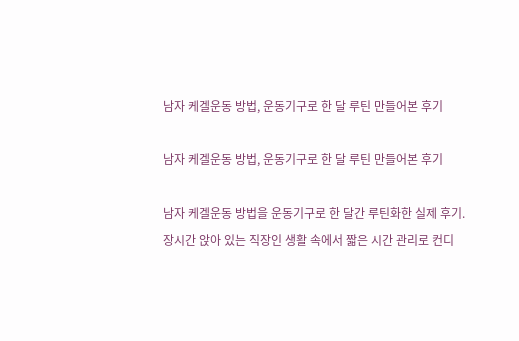남자 케겔운동 방법, 운동기구로 한 달 루틴 만들어본 후기

남자 케겔운동 방법, 운동기구로 한 달 루틴 만들어본 후기

남자 케겔운동 방법을 운동기구로 한 달간 루틴화한 실제 후기. 장시간 앉아 있는 직장인 생활 속에서 짧은 시간 관리로 컨디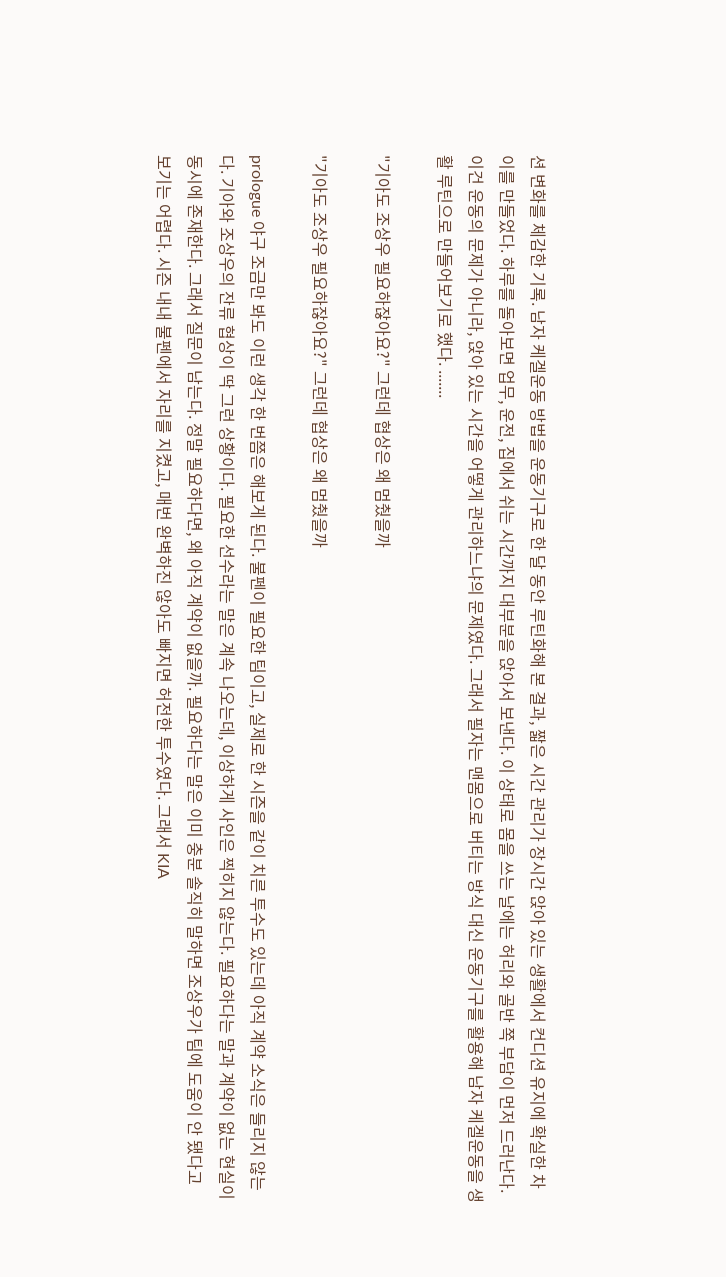션 변화를 체감한 기록. 남자 케겔운동 방법을 운동기구로 한 달 동안 루틴화해 본 결과, 짧은 시간 관리가 장시간 앉아 있는 생활에서 컨디션 유지에 확실한 차이를 만들었다. 하루를 돌아보면 업무, 운전, 집에서 쉬는 시간까지 대부분을 앉아서 보낸다. 이 상태로 몸을 쓰는 날에는 허리와 골반 쪽 부담이 먼저 드러난다. 이건 운동의 문제가 아니라, 앉아 있는 시간을 어떻게 관리하느냐의 문제였다. 그래서 필자는 맨몸으로 버티는 방식 대신 운동기구를 활용해 남자 케겔운동을 생활 루틴으로 만들어보기로 했다. .......

"기아도 조상우 필요하잖아요?" 그런데 협상은 왜 멈췄을까

"기아도 조상우 필요하잖아요?" 그런데 협상은 왜 멈췄을까

prologue 야구 조금만 봐도 이런 생각 한 번쯤은 해보게 된다. 불펜이 필요한 팀이고, 실제로 한 시즌을 같이 치른 투수도 있는데 아직 계약 소식은 들리지 않는다. 기아와 조상우의 잔류 협상이 딱 그런 상황이다. 필요한 선수라는 말은 계속 나오는데, 이상하게 사인은 찍히지 않는다. 필요하다는 말과 계약이 없는 현실이 동시에 존재한다. 그래서 질문이 남는다. 정말 필요하다면, 왜 아직 계약이 없을까. 필요하다는 말은 이미 충분 솔직히 말하면 조상우가 팀에 도움이 안 됐다고 보기는 어렵다. 시즌 내내 불펜에서 자리를 지켰고, 매번 완벽하진 않아도 빠지면 허전한 투수였다. 그래서 KIA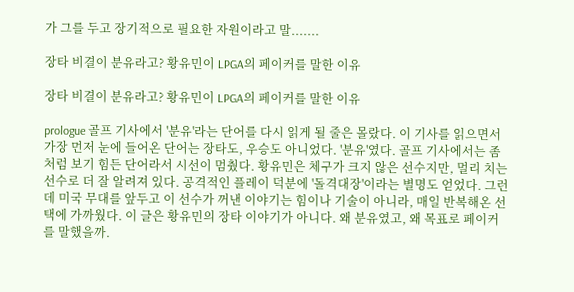가 그를 두고 장기적으로 필요한 자원이라고 말.......

장타 비결이 분유라고? 황유민이 LPGA의 페이커를 말한 이유

장타 비결이 분유라고? 황유민이 LPGA의 페이커를 말한 이유

prologue 골프 기사에서 '분유'라는 단어를 다시 읽게 될 줄은 몰랐다. 이 기사를 읽으면서 가장 먼저 눈에 들어온 단어는 장타도, 우승도 아니었다. '분유'였다. 골프 기사에서는 좀처럼 보기 힘든 단어라서 시선이 멈췄다. 황유민은 체구가 크지 않은 선수지만, 멀리 치는 선수로 더 잘 알려져 있다. 공격적인 플레이 덕분에 '돌격대장'이라는 별명도 얻었다. 그런데 미국 무대를 앞두고 이 선수가 꺼낸 이야기는 힘이나 기술이 아니라, 매일 반복해온 선택에 가까웠다. 이 글은 황유민의 장타 이야기가 아니다. 왜 분유였고, 왜 목표로 페이커를 말했을까.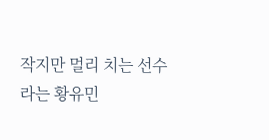작지만 멀리 치는 선수라는 황유민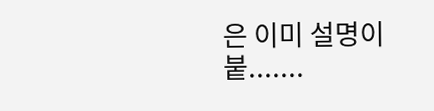은 이미 설명이 붙.......